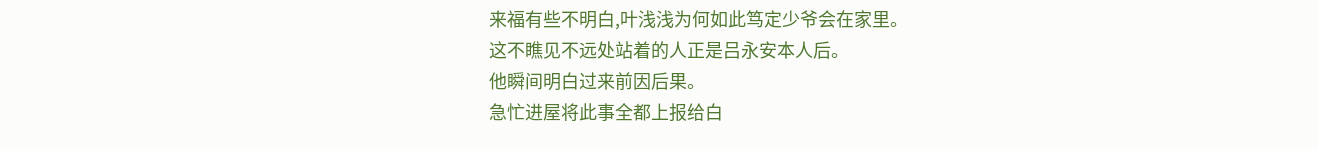来福有些不明白,叶浅浅为何如此笃定少爷会在家里。
这不瞧见不远处站着的人正是吕永安本人后。
他瞬间明白过来前因后果。
急忙进屋将此事全都上报给白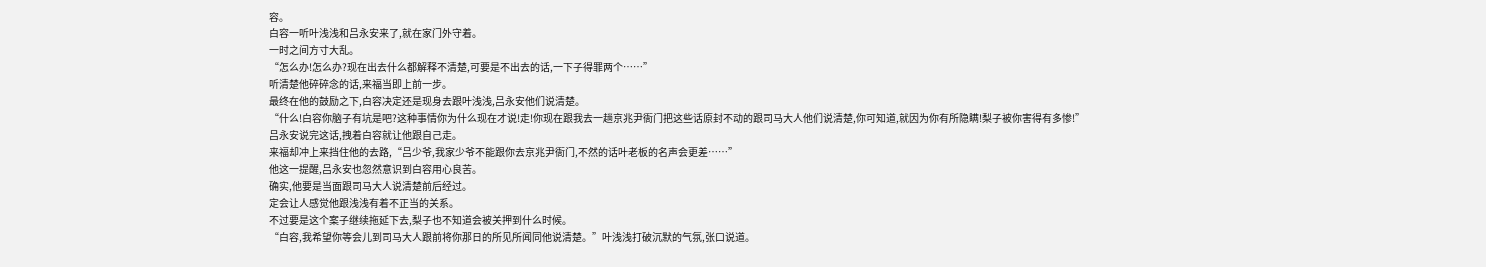容。
白容一听叶浅浅和吕永安来了,就在家门外守着。
一时之间方寸大乱。
“怎么办!怎么办?现在出去什么都解释不清楚,可要是不出去的话,一下子得罪两个……”
听清楚他碎碎念的话,来福当即上前一步。
最终在他的鼓励之下,白容决定还是现身去跟叶浅浅,吕永安他们说清楚。
“什么!白容你脑子有坑是吧?这种事情你为什么现在才说!走!你现在跟我去一趟京兆尹衙门把这些话原封不动的跟司马大人他们说清楚,你可知道,就因为你有所隐瞒!梨子被你害得有多惨!”
吕永安说完这话,拽着白容就让他跟自己走。
来福却冲上来挡住他的去路,“吕少爷,我家少爷不能跟你去京兆尹衙门,不然的话叶老板的名声会更差……”
他这一提醒,吕永安也忽然意识到白容用心良苦。
确实,他要是当面跟司马大人说清楚前后经过。
定会让人感觉他跟浅浅有着不正当的关系。
不过要是这个案子继续拖延下去,梨子也不知道会被关押到什么时候。
“白容,我希望你等会儿到司马大人跟前将你那日的所见所闻同他说清楚。”叶浅浅打破沉默的气氛,张口说道。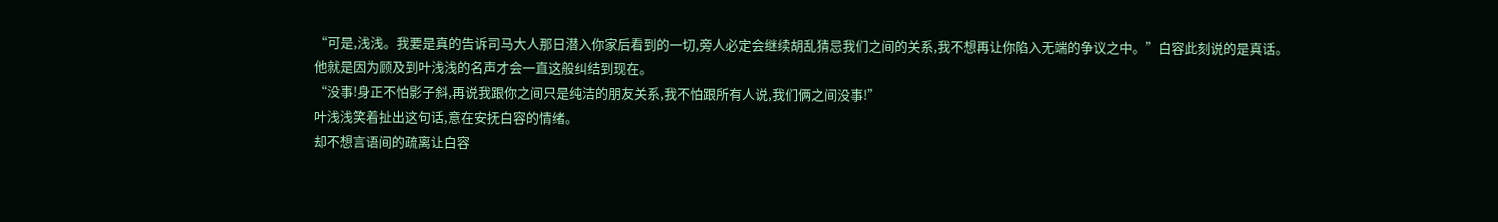“可是,浅浅。我要是真的告诉司马大人那日潜入你家后看到的一切,旁人必定会继续胡乱猜忌我们之间的关系,我不想再让你陷入无端的争议之中。”白容此刻说的是真话。
他就是因为顾及到叶浅浅的名声才会一直这般纠结到现在。
“没事!身正不怕影子斜,再说我跟你之间只是纯洁的朋友关系,我不怕跟所有人说,我们俩之间没事!”
叶浅浅笑着扯出这句话,意在安抚白容的情绪。
却不想言语间的疏离让白容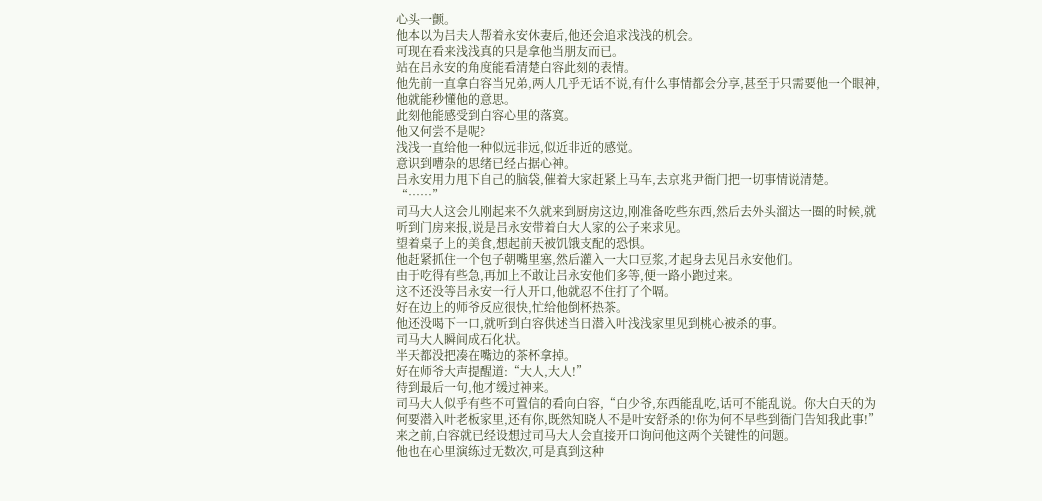心头一颤。
他本以为吕夫人帮着永安休妻后,他还会追求浅浅的机会。
可现在看来浅浅真的只是拿他当朋友而已。
站在吕永安的角度能看清楚白容此刻的表情。
他先前一直拿白容当兄弟,两人几乎无话不说,有什么事情都会分享,甚至于只需要他一个眼神,他就能秒懂他的意思。
此刻他能感受到白容心里的落寞。
他又何尝不是呢?
浅浅一直给他一种似远非远,似近非近的感觉。
意识到嘈杂的思绪已经占据心神。
吕永安用力甩下自己的脑袋,催着大家赶紧上马车,去京兆尹衙门把一切事情说清楚。
“……”
司马大人这会儿刚起来不久就来到厨房这边,刚准备吃些东西,然后去外头溜达一圈的时候,就听到门房来报,说是吕永安带着白大人家的公子来求见。
望着桌子上的美食,想起前天被饥饿支配的恐惧。
他赶紧抓住一个包子朝嘴里塞,然后灌入一大口豆浆,才起身去见吕永安他们。
由于吃得有些急,再加上不敢让吕永安他们多等,便一路小跑过来。
这不还没等吕永安一行人开口,他就忍不住打了个嗝。
好在边上的师爷反应很快,忙给他倒杯热茶。
他还没喝下一口,就听到白容供述当日潜入叶浅浅家里见到桃心被杀的事。
司马大人瞬间成石化状。
半天都没把凑在嘴边的茶杯拿掉。
好在师爷大声提醒道:“大人,大人!”
待到最后一句,他才缓过神来。
司马大人似乎有些不可置信的看向白容,“白少爷,东西能乱吃,话可不能乱说。你大白天的为何要潜入叶老板家里,还有你,既然知晓人不是叶安舒杀的!你为何不早些到衙门告知我此事!”
来之前,白容就已经设想过司马大人会直接开口询问他这两个关键性的问题。
他也在心里演练过无数次,可是真到这种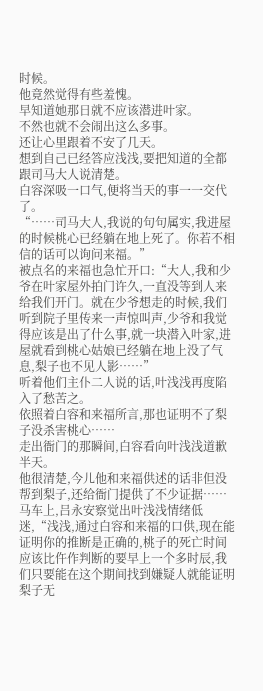时候。
他竟然觉得有些羞愧。
早知道她那日就不应该潜进叶家。
不然也就不会闹出这么多事。
还让心里跟着不安了几天。
想到自己已经答应浅浅,要把知道的全都跟司马大人说清楚。
白容深吸一口气,便将当天的事一一交代了。
“……司马大人,我说的句句属实,我进屋的时候桃心已经躺在地上死了。你若不相信的话可以询问来福。”
被点名的来福也急忙开口:“大人,我和少爷在叶家屋外拍门许久,一直没等到人来给我们开门。就在少爷想走的时候,我们听到院子里传来一声惊叫声,少爷和我觉得应该是出了什么事,就一块潜入叶家,进屋就看到桃心姑娘已经躺在地上没了气息,梨子也不见人影……”
听着他们主仆二人说的话,叶浅浅再度陷入了愁苦之。
依照着白容和来福所言,那也证明不了梨子没杀害桃心……
走出衙门的那瞬间,白容看向叶浅浅道歉半天。
他很清楚,今儿他和来福供述的话非但没帮到梨子,还给衙门提供了不少证据……
马车上,吕永安察觉出叶浅浅情绪低迷,“浅浅,通过白容和来福的口供,现在能证明你的推断是正确的,桃子的死亡时间应该比仵作判断的要早上一个多时辰,我们只要能在这个期间找到嫌疑人就能证明梨子无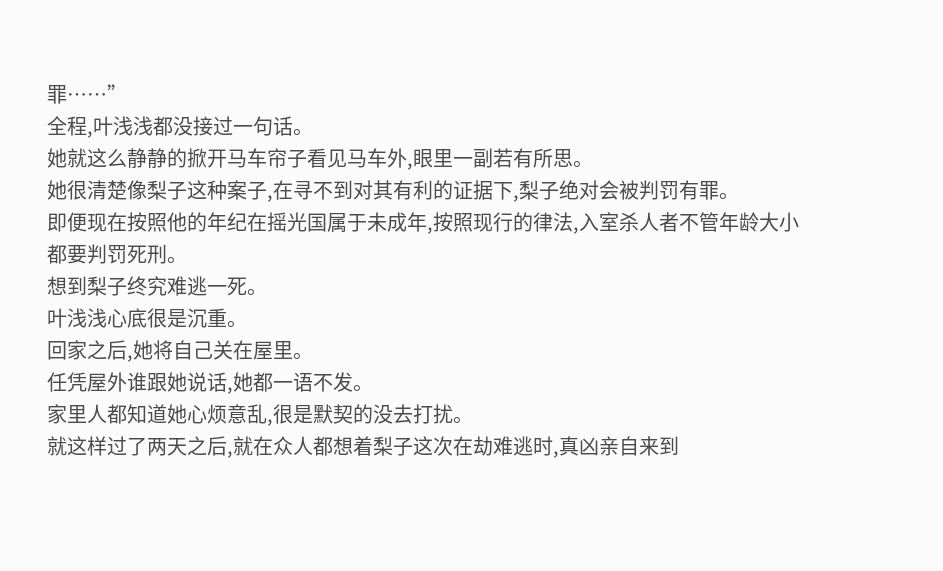罪……”
全程,叶浅浅都没接过一句话。
她就这么静静的掀开马车帘子看见马车外,眼里一副若有所思。
她很清楚像梨子这种案子,在寻不到对其有利的证据下,梨子绝对会被判罚有罪。
即便现在按照他的年纪在摇光国属于未成年,按照现行的律法,入室杀人者不管年龄大小都要判罚死刑。
想到梨子终究难逃一死。
叶浅浅心底很是沉重。
回家之后,她将自己关在屋里。
任凭屋外谁跟她说话,她都一语不发。
家里人都知道她心烦意乱,很是默契的没去打扰。
就这样过了两天之后,就在众人都想着梨子这次在劫难逃时,真凶亲自来到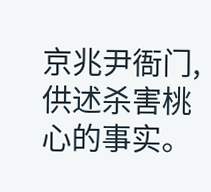京兆尹衙门,供述杀害桃心的事实。